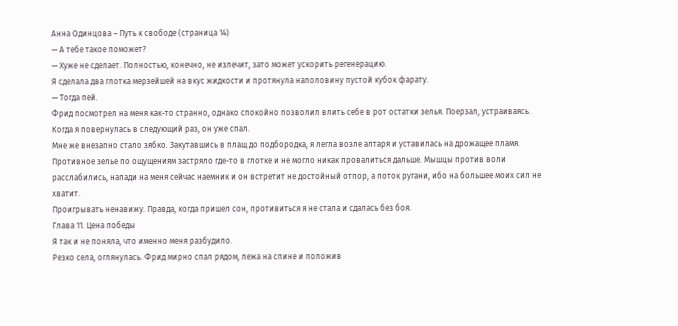Анна Одинцова – Путь к свободе (страница 14)
— А тебе такое поможет?
— Хуже не сделает. Полностью, конечно, не излечит, зато может ускорить регенерацию.
Я сделала два глотка мерзейшей на вкус жидкости и протянула наполовину пустой кубок фарату.
— Тогда пей.
Фрид посмотрел на меня как-то странно, однако спокойно позволил влить себе в рот остатки зелья. Поерзал, устраиваясь. Когда я повернулась в следующий раз, он уже спал.
Мне же внезапно стало зябко. Закутавшись в плащ до подбородка, я легла возле алтаря и уставилась на дрожащее пламя.
Противное зелье по ощущениям застряло где-то в глотке и не могло никак провалиться дальше. Мышцы против воли расслабились, напади на меня сейчас наемник и он встретит не достойный отпор, а поток ругани, ибо на большее моих сил не хватит.
Проигрывать ненавижу. Правда, когда пришел сон, противиться я не стала и сдалась без боя.
Глава 11. Цена победы
Я так и не поняла, что именно меня разбудило.
Резко села, оглянулась. Фрид мирно спал рядом, лежа на спине и положив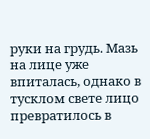руки на грудь. Мазь на лице уже впиталась, однако в тусклом свете лицо превратилось в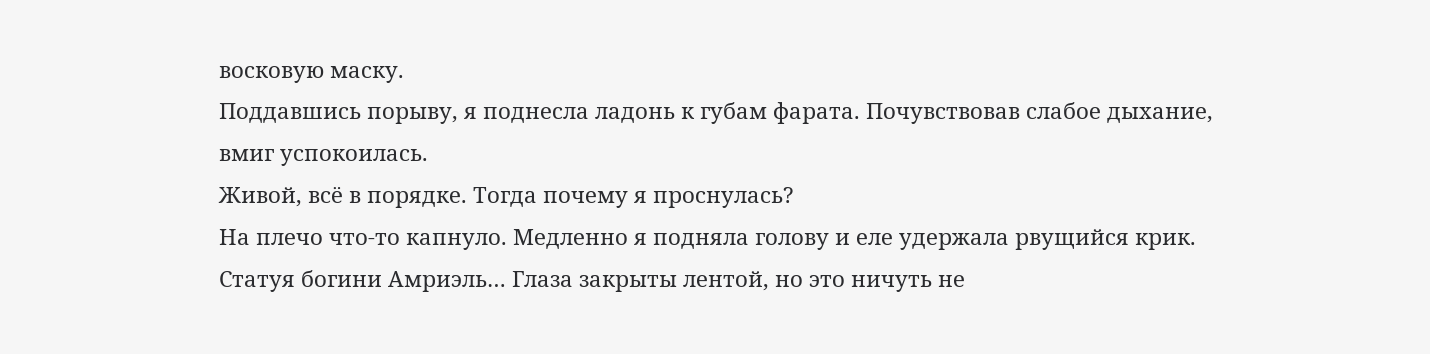восковую маску.
Поддавшись порыву, я поднесла ладонь к губам фарата. Почувствовав слабое дыхание, вмиг успокоилась.
Живой, всё в порядке. Тогда почему я проснулась?
На плечо что-то капнуло. Медленно я подняла голову и еле удержала рвущийся крик.
Статуя богини Амриэль… Глаза закрыты лентой, но это ничуть не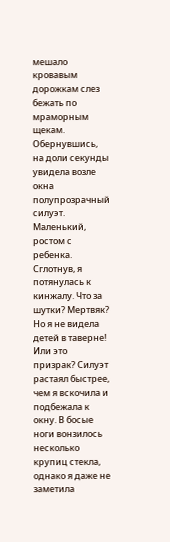мешало кровавым дорожкам слез бежать по мраморным щекам.
Обернувшись, на доли секунды увидела возле окна полупрозрачный силуэт. Маленький, ростом с ребенка.
Сглотнув, я потянулась к кинжалу. Что за шутки? Мертвяк? Но я не видела детей в таверне!
Или это призрак? Силуэт растаял быстрее, чем я вскочила и подбежала к окну. В босые ноги вонзилось несколько крупиц стекла, однако я даже не заметила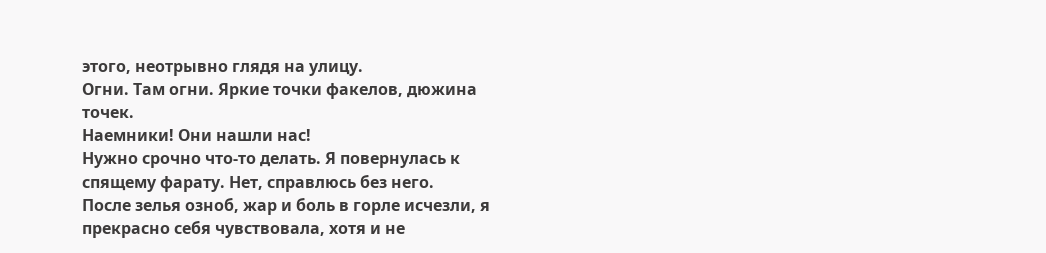этого, неотрывно глядя на улицу.
Огни. Там огни. Яркие точки факелов, дюжина точек.
Наемники! Они нашли нас!
Нужно срочно что-то делать. Я повернулась к спящему фарату. Нет, справлюсь без него.
После зелья озноб, жар и боль в горле исчезли, я прекрасно себя чувствовала, хотя и не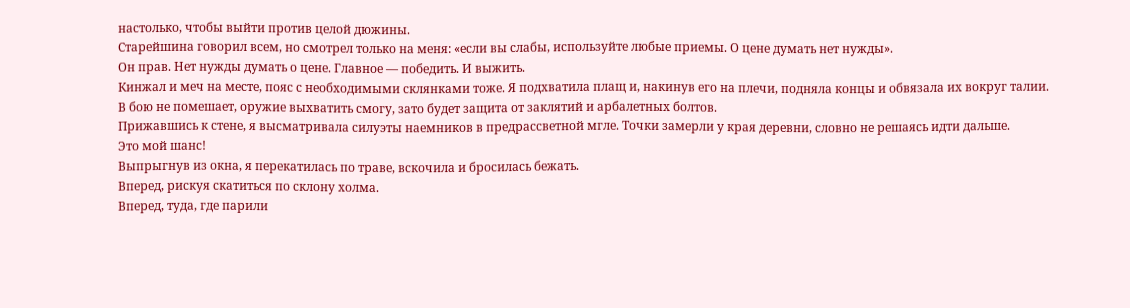настолько, чтобы выйти против целой дюжины.
Старейшина говорил всем, но смотрел только на меня: «если вы слабы, используйте любые приемы. О цене думать нет нужды».
Он прав. Нет нужды думать о цене. Главное — победить. И выжить.
Кинжал и меч на месте, пояс с необходимыми склянками тоже. Я подхватила плащ и, накинув его на плечи, подняла концы и обвязала их вокруг талии.
В бою не помешает, оружие выхватить смогу, зато будет защита от заклятий и арбалетных болтов.
Прижавшись к стене, я высматривала силуэты наемников в предрассветной мгле. Точки замерли у края деревни, словно не решаясь идти дальше.
Это мой шанс!
Выпрыгнув из окна, я перекатилась по траве, вскочила и бросилась бежать.
Вперед, рискуя скатиться по склону холма.
Вперед, туда, где парили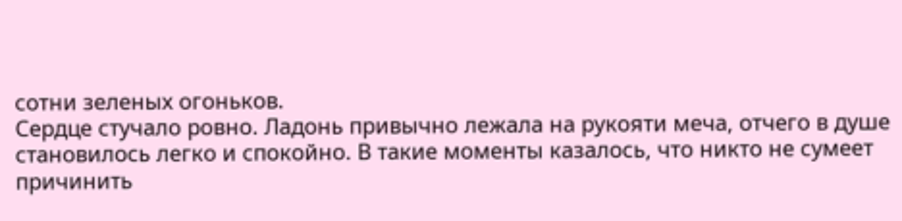сотни зеленых огоньков.
Сердце стучало ровно. Ладонь привычно лежала на рукояти меча, отчего в душе становилось легко и спокойно. В такие моменты казалось, что никто не сумеет причинить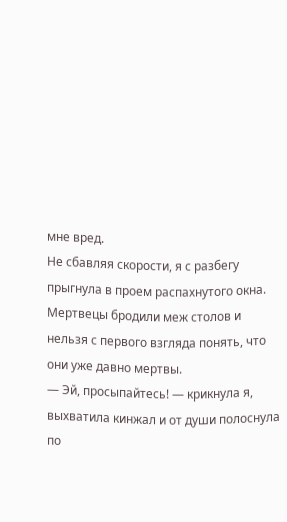мне вред.
Не сбавляя скорости, я с разбегу прыгнула в проем распахнутого окна.
Мертвецы бродили меж столов и нельзя с первого взгляда понять, что они уже давно мертвы.
— Эй, просыпайтесь! — крикнула я, выхватила кинжал и от души полоснула по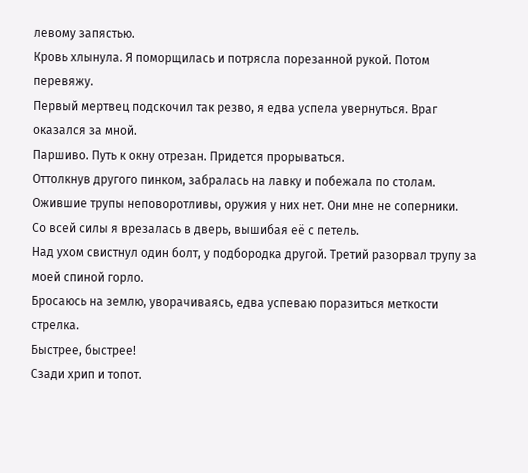левому запястью.
Кровь хлынула. Я поморщилась и потрясла порезанной рукой. Потом перевяжу.
Первый мертвец подскочил так резво, я едва успела увернуться. Враг оказался за мной.
Паршиво. Путь к окну отрезан. Придется прорываться.
Оттолкнув другого пинком, забралась на лавку и побежала по столам.
Ожившие трупы неповоротливы, оружия у них нет. Они мне не соперники.
Со всей силы я врезалась в дверь, вышибая её с петель.
Над ухом свистнул один болт, у подбородка другой. Третий разорвал трупу за моей спиной горло.
Бросаюсь на землю, уворачиваясь, едва успеваю поразиться меткости стрелка.
Быстрее, быстрее!
Сзади хрип и топот.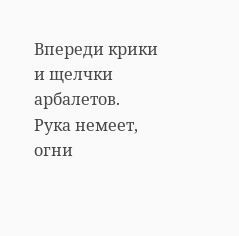Впереди крики и щелчки арбалетов.
Рука немеет, огни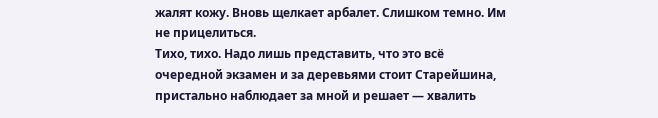жалят кожу. Вновь щелкает арбалет. Слишком темно. Им не прицелиться.
Тихо, тихо. Надо лишь представить, что это всё очередной экзамен и за деревьями стоит Старейшина, пристально наблюдает за мной и решает — хвалить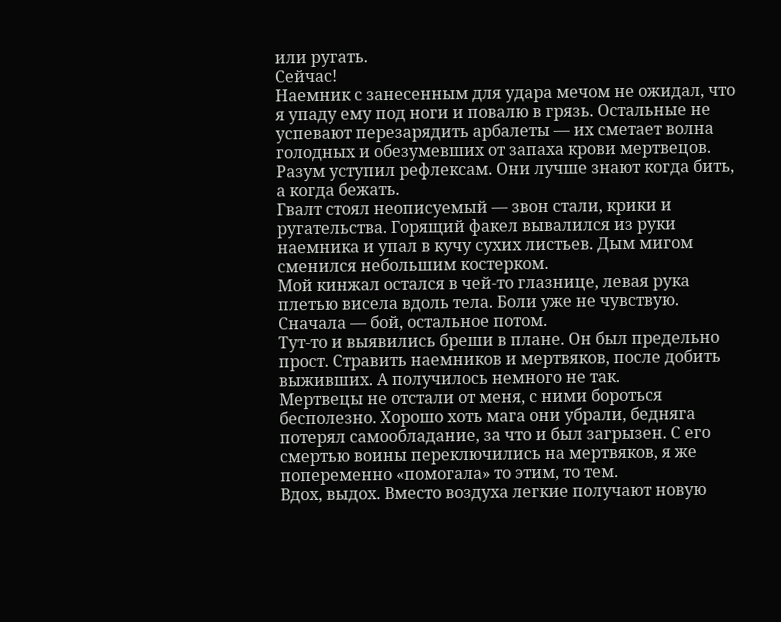или ругать.
Сейчас!
Наемник с занесенным для удара мечом не ожидал, что я упаду ему под ноги и повалю в грязь. Остальные не успевают перезарядить арбалеты — их сметает волна голодных и обезумевших от запаха крови мертвецов.
Разум уступил рефлексам. Они лучше знают когда бить, а когда бежать.
Гвалт стоял неописуемый — звон стали, крики и ругательства. Горящий факел вывалился из руки наемника и упал в кучу сухих листьев. Дым мигом сменился небольшим костерком.
Мой кинжал остался в чей-то глазнице, левая рука плетью висела вдоль тела. Боли уже не чувствую. Сначала — бой, остальное потом.
Тут-то и выявились бреши в плане. Он был предельно прост. Стравить наемников и мертвяков, после добить выживших. А получилось немного не так.
Мертвецы не отстали от меня, с ними бороться бесполезно. Хорошо хоть мага они убрали, бедняга потерял самообладание, за что и был загрызен. С его смертью воины переключились на мертвяков, я же попеременно «помогала» то этим, то тем.
Вдох, выдох. Вместо воздуха легкие получают новую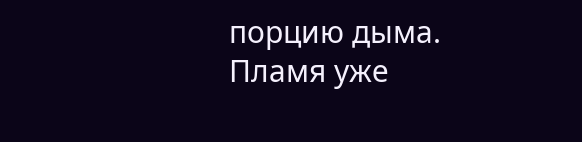порцию дыма.
Пламя уже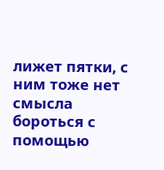лижет пятки, с ним тоже нет смысла бороться с помощью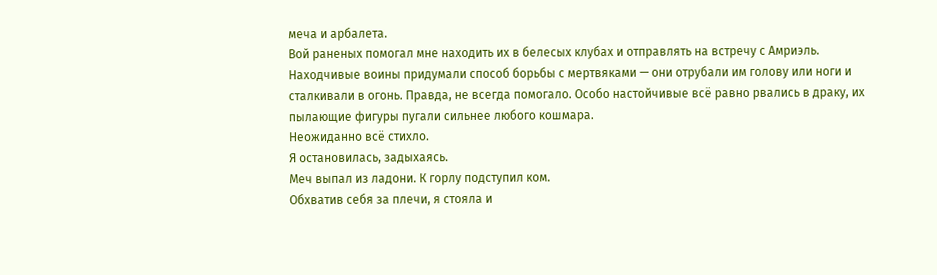меча и арбалета.
Вой раненых помогал мне находить их в белесых клубах и отправлять на встречу с Амриэль.
Находчивые воины придумали способ борьбы с мертвяками — они отрубали им голову или ноги и сталкивали в огонь. Правда, не всегда помогало. Особо настойчивые всё равно рвались в драку, их пылающие фигуры пугали сильнее любого кошмара.
Неожиданно всё стихло.
Я остановилась, задыхаясь.
Меч выпал из ладони. К горлу подступил ком.
Обхватив себя за плечи, я стояла и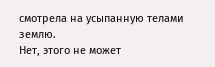смотрела на усыпанную телами землю.
Нет, этого не может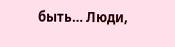быть… Люди,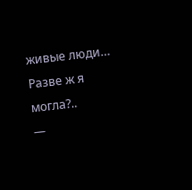живые люди… Разве ж я могла?..
—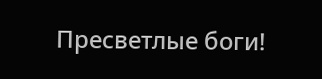Пресветлые боги!